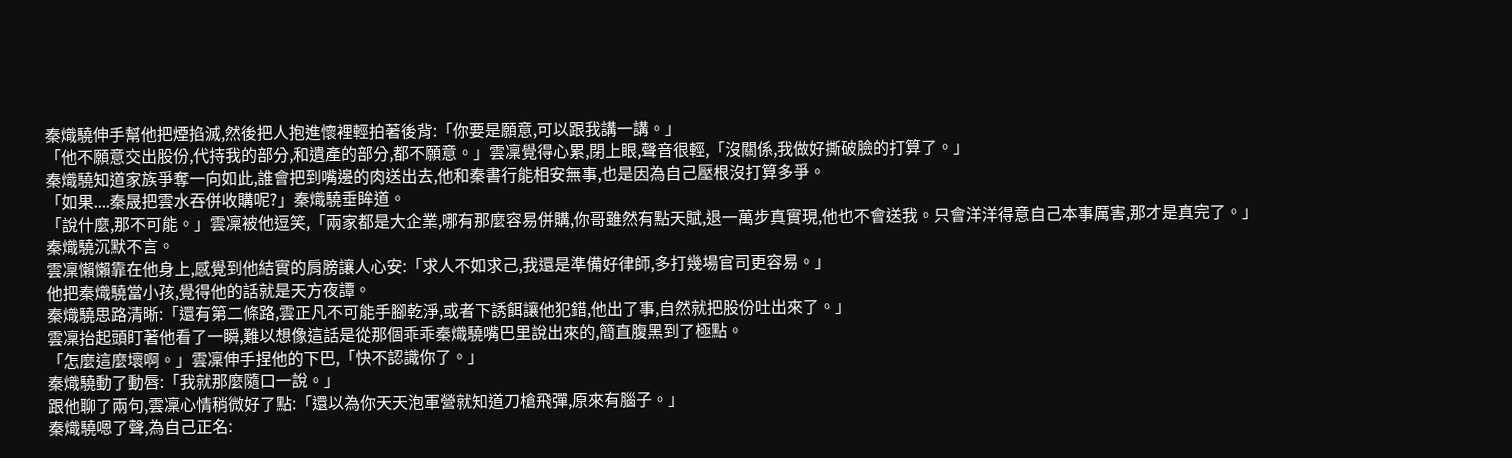秦熾驍伸手幫他把煙掐滅,然後把人抱進懷裡輕拍著後背:「你要是願意,可以跟我講一講。」
「他不願意交出股份,代持我的部分,和遺產的部分,都不願意。」雲凜覺得心累,閉上眼,聲音很輕,「沒關係,我做好撕破臉的打算了。」
秦熾驍知道家族爭奪一向如此,誰會把到嘴邊的肉送出去,他和秦書行能相安無事,也是因為自己壓根沒打算多爭。
「如果....秦晟把雲水吞併收購呢?」秦熾驍垂眸道。
「說什麼,那不可能。」雲凜被他逗笑,「兩家都是大企業,哪有那麼容易併購,你哥雖然有點天賦,退一萬步真實現,他也不會送我。只會洋洋得意自己本事厲害,那才是真完了。」
秦熾驍沉默不言。
雲凜懶懶靠在他身上,感覺到他結實的肩膀讓人心安:「求人不如求己,我還是準備好律師,多打幾場官司更容易。」
他把秦熾驍當小孩,覺得他的話就是天方夜譚。
秦熾驍思路清晰:「還有第二條路,雲正凡不可能手腳乾淨,或者下誘餌讓他犯錯,他出了事,自然就把股份吐出來了。」
雲凜抬起頭盯著他看了一瞬,難以想像這話是從那個乖乖秦熾驍嘴巴里說出來的,簡直腹黑到了極點。
「怎麼這麼壞啊。」雲凜伸手捏他的下巴,「快不認識你了。」
秦熾驍動了動唇:「我就那麼隨口一說。」
跟他聊了兩句,雲凜心情稍微好了點:「還以為你天天泡軍營就知道刀槍飛彈,原來有腦子。」
秦熾驍嗯了聲,為自己正名: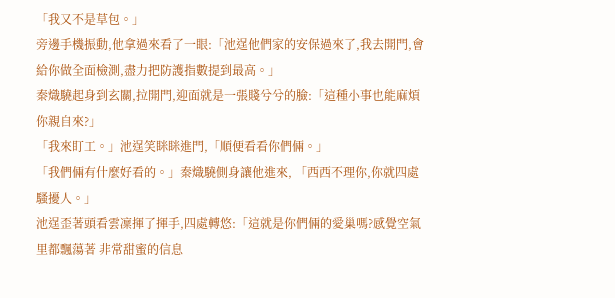「我又不是草包。」
旁邊手機振動,他拿過來看了一眼:「池逞他們家的安保過來了,我去開門,會給你做全面檢測,盡力把防護指數提到最高。」
秦熾驍起身到玄關,拉開門,迎面就是一張賤兮兮的臉:「這種小事也能麻煩你親自來?」
「我來盯工。」池逞笑眯眯進門,「順便看看你們倆。」
「我們倆有什麼好看的。」秦熾驍側身讓他進來, 「西西不理你,你就四處騷擾人。」
池逞歪著頭看雲凜揮了揮手,四處轉悠:「這就是你們倆的愛巢嗎?感覺空氣里都飄蕩著 非常甜蜜的信息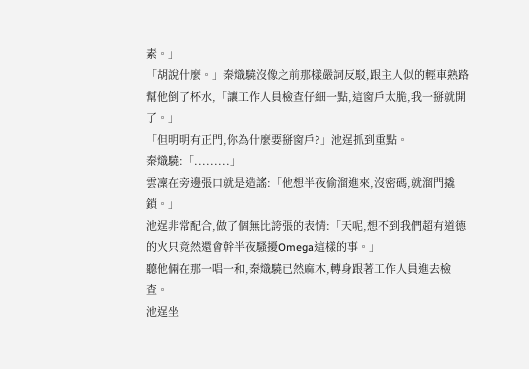素。」
「胡說什麼。」秦熾驍沒像之前那樣嚴詞反駁,跟主人似的輕車熟路幫他倒了杯水,「讓工作人員檢查仔細一點,這窗戶太脆,我一掰就開了。」
「但明明有正門,你為什麼要掰窗戶?」池逞抓到重點。
秦熾驍:「.........」
雲凜在旁邊張口就是造謠:「他想半夜偷溜進來,沒密碼,就溜門撬鎖。」
池逞非常配合,做了個無比誇張的表情:「天呢,想不到我們超有道德的火只竟然還會幹半夜騷擾Omega這樣的事。」
聽他倆在那一唱一和,秦熾驍已然麻木,轉身跟著工作人員進去檢查。
池逞坐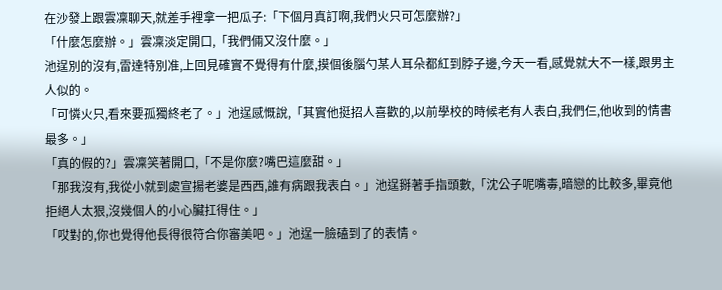在沙發上跟雲凜聊天,就差手裡拿一把瓜子:「下個月真訂啊,我們火只可怎麼辦?」
「什麼怎麼辦。」雲凜淡定開口,「我們倆又沒什麼。」
池逞別的沒有,雷達特別准,上回見確實不覺得有什麼,摸個後腦勺某人耳朵都紅到脖子邊,今天一看,感覺就大不一樣,跟男主人似的。
「可憐火只,看來要孤獨終老了。」池逞感慨說,「其實他挺招人喜歡的,以前學校的時候老有人表白,我們仨,他收到的情書最多。」
「真的假的?」雲凜笑著開口,「不是你麼?嘴巴這麼甜。」
「那我沒有,我從小就到處宣揚老婆是西西,誰有病跟我表白。」池逞掰著手指頭數,「沈公子呢嘴毒,暗戀的比較多,畢竟他拒絕人太狠,沒幾個人的小心臟扛得住。」
「哎對的,你也覺得他長得很符合你審美吧。」池逞一臉磕到了的表情。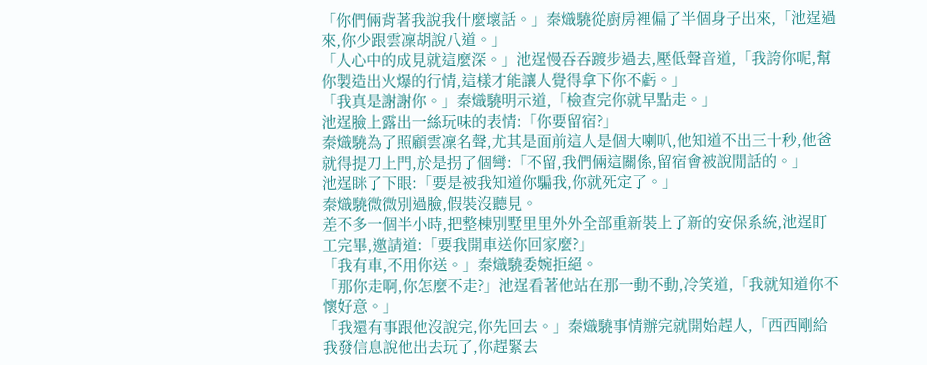「你們倆背著我說我什麼壞話。」秦熾驍從廚房裡偏了半個身子出來,「池逞過來,你少跟雲凜胡說八道。」
「人心中的成見就這麼深。」池逞慢吞吞踱步過去,壓低聲音道,「我誇你呢,幫你製造出火爆的行情,這樣才能讓人覺得拿下你不虧。」
「我真是謝謝你。」秦熾驍明示道,「檢查完你就早點走。」
池逞臉上露出一絲玩味的表情:「你要留宿?」
秦熾驍為了照顧雲凜名聲,尤其是面前這人是個大喇叭,他知道不出三十秒,他爸就得提刀上門,於是拐了個彎:「不留,我們倆這關係,留宿會被說閒話的。」
池逞眯了下眼:「要是被我知道你騙我,你就死定了。」
秦熾驍微微別過臉,假裝沒聽見。
差不多一個半小時,把整棟別墅里里外外全部重新裝上了新的安保系統,池逞盯工完畢,邀請道:「要我開車送你回家麼?」
「我有車,不用你送。」秦熾驍委婉拒絕。
「那你走啊,你怎麼不走?」池逞看著他站在那一動不動,冷笑道,「我就知道你不懷好意。」
「我還有事跟他沒說完,你先回去。」秦熾驍事情辦完就開始趕人,「西西剛給我發信息說他出去玩了,你趕緊去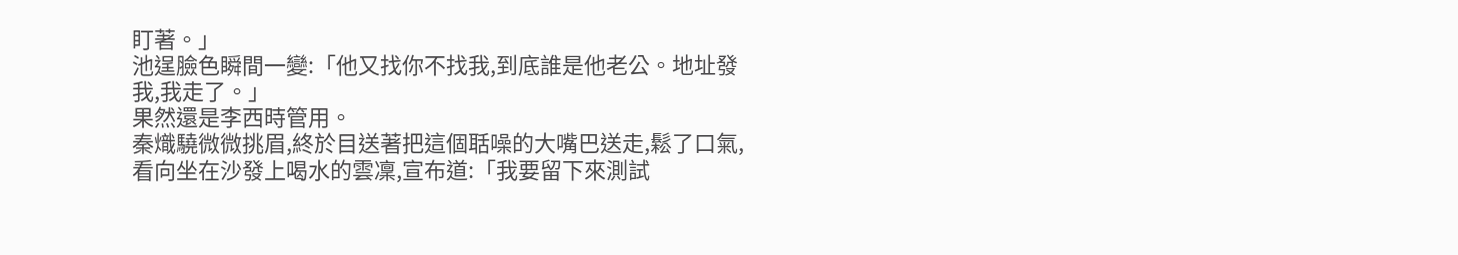盯著。」
池逞臉色瞬間一變:「他又找你不找我,到底誰是他老公。地址發我,我走了。」
果然還是李西時管用。
秦熾驍微微挑眉,終於目送著把這個聒噪的大嘴巴送走,鬆了口氣,看向坐在沙發上喝水的雲凜,宣布道:「我要留下來測試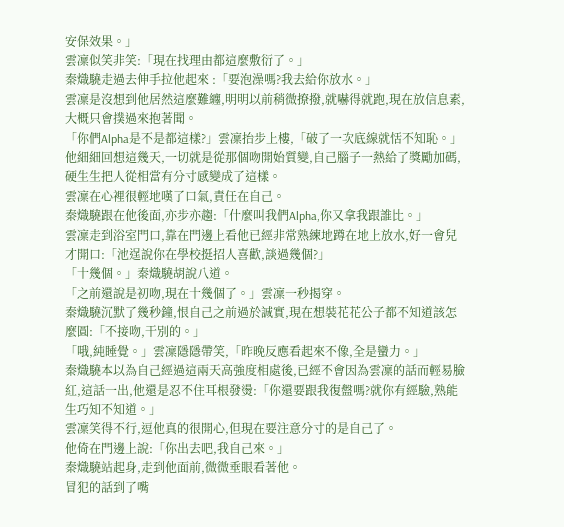安保效果。」
雲凜似笑非笑:「現在找理由都這麼敷衍了。」
秦熾驍走過去伸手拉他起來 :「要泡澡嗎?我去給你放水。」
雲凜是沒想到他居然這麼難纏,明明以前稍微撩撥,就嚇得就跑,現在放信息素,大概只會撲過來抱著聞。
「你們Alpha是不是都這樣?」雲凜抬步上樓,「破了一次底線就恬不知恥。」
他細細回想這幾天,一切就是從那個吻開始質變,自己腦子一熱給了獎勵加碼,硬生生把人從相當有分寸感變成了這樣。
雲凜在心裡很輕地嘆了口氣,責任在自己。
秦熾驍跟在他後面,亦步亦趨:「什麼叫我們Alpha,你又拿我跟誰比。」
雲凜走到浴室門口,靠在門邊上看他已經非常熟練地蹲在地上放水,好一會兒才開口:「池逞說你在學校挺招人喜歡,談過幾個?」
「十幾個。」秦熾驍胡說八道。
「之前還說是初吻,現在十幾個了。」雲凜一秒揭穿。
秦熾驍沉默了幾秒鐘,恨自己之前過於誠實,現在想裝花花公子都不知道該怎麼圓:「不接吻,干別的。」
「哦,純睡覺。」雲凜隱隱帶笑,「昨晚反應看起來不像,全是蠻力。」
秦熾驍本以為自己經過這兩天高強度相處後,已經不會因為雲凜的話而輕易臉紅,這話一出,他還是忍不住耳根發燙:「你還要跟我復盤嗎?就你有經驗,熟能生巧知不知道。」
雲凜笑得不行,逗他真的很開心,但現在要注意分寸的是自己了。
他倚在門邊上說:「你出去吧,我自己來。」
秦熾驍站起身,走到他面前,微微垂眼看著他。
冒犯的話到了嘴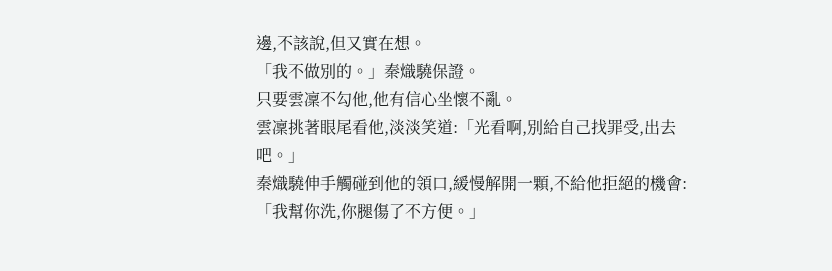邊,不該說,但又實在想。
「我不做別的。」秦熾驍保證。
只要雲凜不勾他,他有信心坐懷不亂。
雲凜挑著眼尾看他,淡淡笑道:「光看啊,別給自己找罪受,出去吧。」
秦熾驍伸手觸碰到他的領口,緩慢解開一顆,不給他拒絕的機會:「我幫你洗,你腿傷了不方便。」